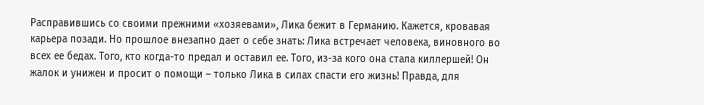Расправившись со своими прежними «хозяевами», Лика бежит в Германию. Кажется, кровавая карьера позади. Но прошлое внезапно дает о себе знать: Лика встречает человека, виновного во всех ее бедах. Того, кто когда-то предал и оставил ее. Того, из-за кого она стала киллершей! Он жалок и унижен и просит о помощи – только Лика в силах спасти его жизнь! Правда, для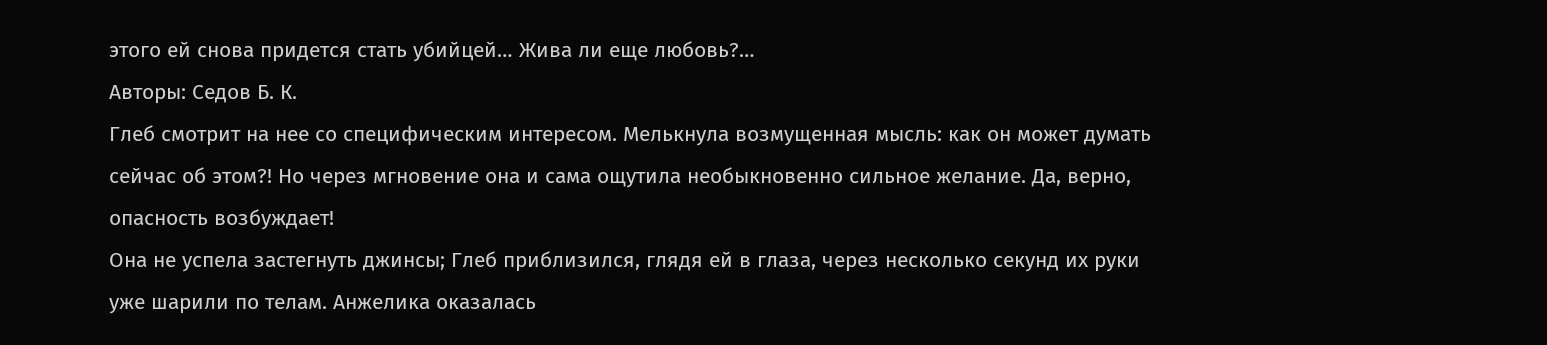этого ей снова придется стать убийцей… Жива ли еще любовь?…
Авторы: Седов Б. К.
Глеб смотрит на нее со специфическим интересом. Мелькнула возмущенная мысль: как он может думать сейчас об этом?! Но через мгновение она и сама ощутила необыкновенно сильное желание. Да, верно, опасность возбуждает!
Она не успела застегнуть джинсы; Глеб приблизился, глядя ей в глаза, через несколько секунд их руки уже шарили по телам. Анжелика оказалась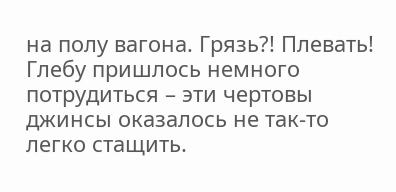на полу вагона. Грязь?! Плевать! Глебу пришлось немного потрудиться – эти чертовы джинсы оказалось не так-то легко стащить.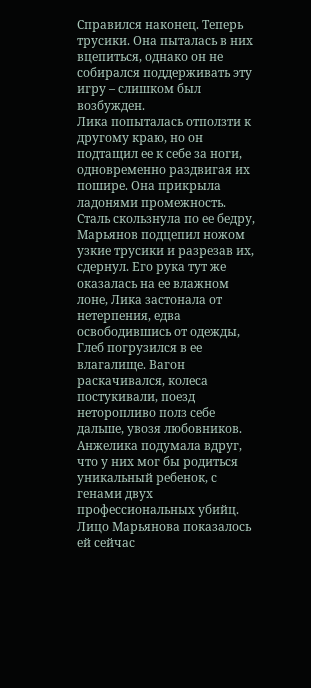Справился наконец. Теперь трусики. Она пыталась в них вцепиться, однако он не собирался поддерживать эту игру – слишком был возбужден.
Лика попыталась отползти к другому краю, но он подтащил ее к себе за ноги, одновременно раздвигая их пошире. Она прикрыла ладонями промежность.
Сталь скользнула по ее бедру, Марьянов подцепил ножом узкие трусики и разрезав их, сдернул. Его рука тут же оказалась на ее влажном лоне, Лика застонала от нетерпения, едва освободившись от одежды, Глеб погрузился в ее влагалище. Вагон раскачивался, колеса постукивали, поезд неторопливо полз себе дальше, увозя любовников. Анжелика подумала вдруг, что у них мог бы родиться уникальный ребенок, с генами двух профессиональных убийц. Лицо Марьянова показалось ей сейчас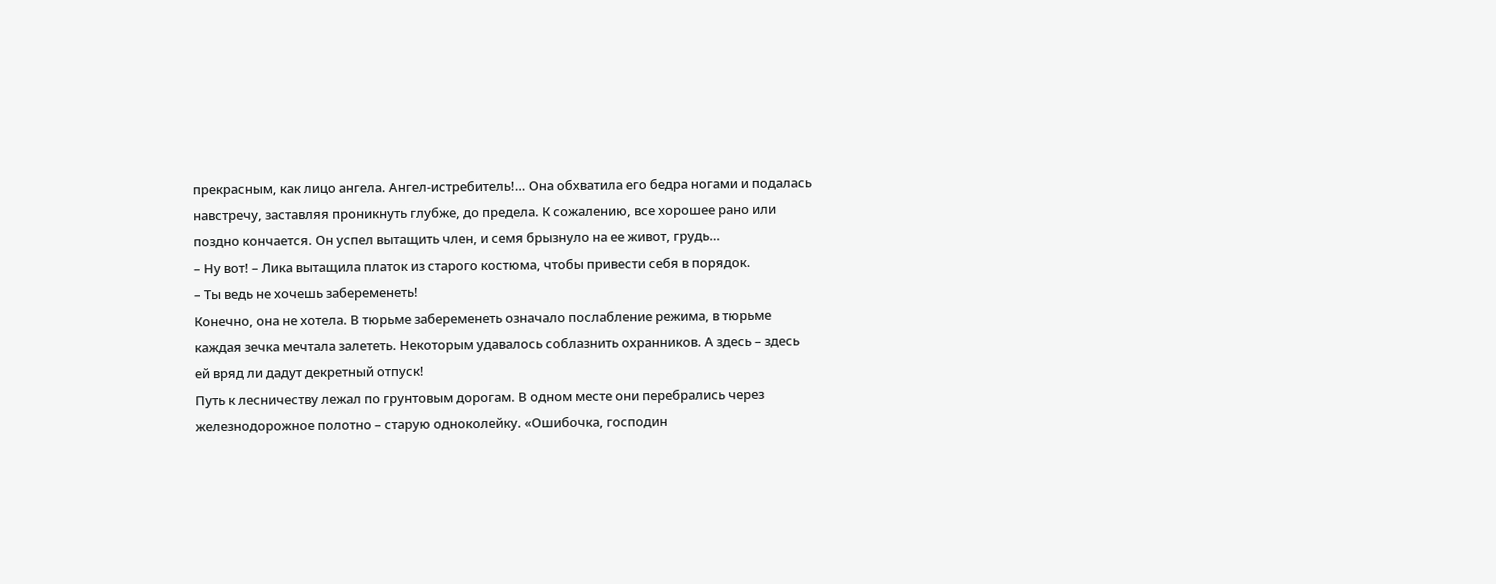прекрасным, как лицо ангела. Ангел-истребитель!… Она обхватила его бедра ногами и подалась навстречу, заставляя проникнуть глубже, до предела. К сожалению, все хорошее рано или поздно кончается. Он успел вытащить член, и семя брызнуло на ее живот, грудь…
– Ну вот! – Лика вытащила платок из старого костюма, чтобы привести себя в порядок.
– Ты ведь не хочешь забеременеть!
Конечно, она не хотела. В тюрьме забеременеть означало послабление режима, в тюрьме каждая зечка мечтала залететь. Некоторым удавалось соблазнить охранников. А здесь – здесь ей вряд ли дадут декретный отпуск!
Путь к лесничеству лежал по грунтовым дорогам. В одном месте они перебрались через железнодорожное полотно – старую одноколейку. «Ошибочка, господин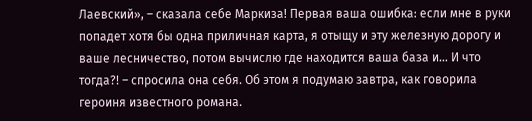Лаевский», – сказала себе Маркиза! Первая ваша ошибка: если мне в руки попадет хотя бы одна приличная карта, я отыщу и эту железную дорогу и ваше лесничество, потом вычислю где находится ваша база и… И что тогда?! – спросила она себя. Об этом я подумаю завтра, как говорила героиня известного романа.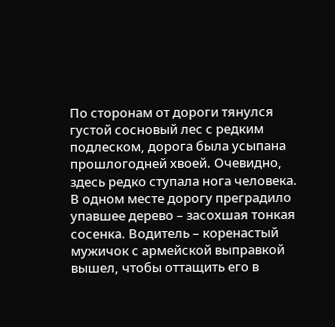По сторонам от дороги тянулся густой сосновый лес с редким подлеском, дорога была усыпана прошлогодней хвоей. Очевидно, здесь редко ступала нога человека. В одном месте дорогу преградило упавшее дерево – засохшая тонкая сосенка. Водитель – коренастый мужичок с армейской выправкой вышел, чтобы оттащить его в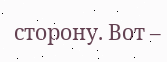сторону. Вот –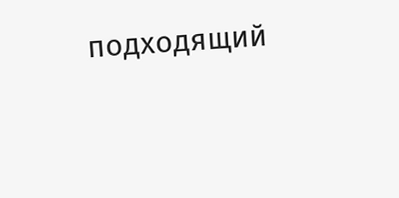подходящий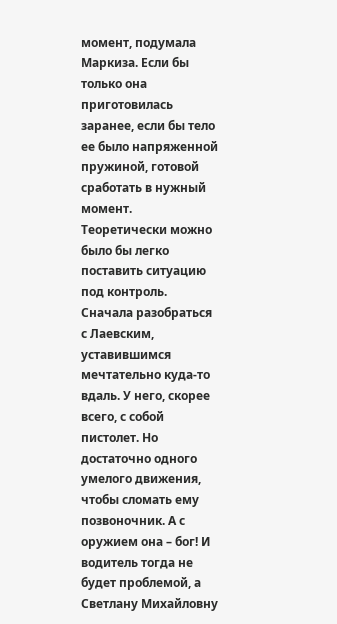момент, подумала Маркиза. Если бы только она приготовилась заранее, если бы тело ее было напряженной пружиной, готовой сработать в нужный момент. Теоретически можно было бы легко поставить ситуацию под контроль. Сначала разобраться с Лаевским, уставившимся мечтательно куда-то вдаль. У него, скорее всего, с собой пистолет. Но достаточно одного умелого движения, чтобы сломать ему позвоночник. А с оружием она – бог! И водитель тогда не будет проблемой, а Светлану Михайловну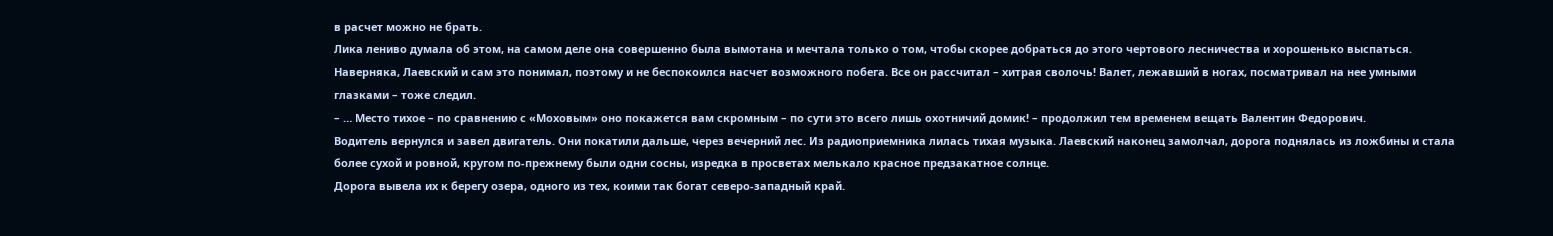в расчет можно не брать.
Лика лениво думала об этом, на самом деле она совершенно была вымотана и мечтала только о том, чтобы скорее добраться до этого чертового лесничества и хорошенько выспаться. Наверняка, Лаевский и сам это понимал, поэтому и не беспокоился насчет возможного побега. Все он рассчитал – хитрая сволочь! Валет, лежавший в ногах, посматривал на нее умными глазками – тоже следил.
– … Место тихое – по сравнению с «Моховым» оно покажется вам скромным – по сути это всего лишь охотничий домик! – продолжил тем временем вещать Валентин Федорович.
Водитель вернулся и завел двигатель. Они покатили дальше, через вечерний лес. Из радиоприемника лилась тихая музыка. Лаевский наконец замолчал, дорога поднялась из ложбины и стала более сухой и ровной, кругом по-прежнему были одни сосны, изредка в просветах мелькало красное предзакатное солнце.
Дорога вывела их к берегу озера, одного из тех, коими так богат северо-западный край.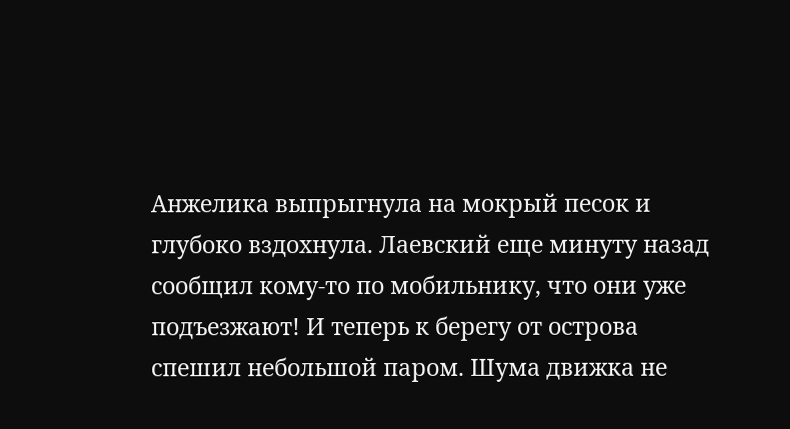Анжелика выпрыгнула на мокрый песок и глубоко вздохнула. Лаевский еще минуту назад сообщил кому-то по мобильнику, что они уже подъезжают! И теперь к берегу от острова спешил небольшой паром. Шума движка не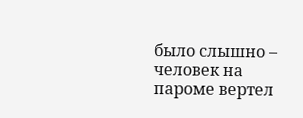было слышно – человек на пароме вертел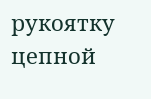рукоятку цепной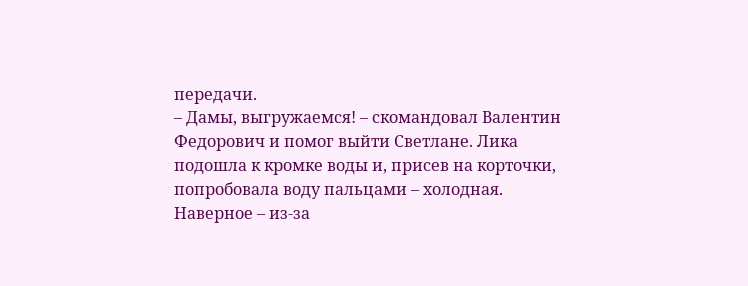передачи.
– Дамы, выгружаемся! – скомандовал Валентин Федорович и помог выйти Светлане. Лика подошла к кромке воды и, присев на корточки, попробовала воду пальцами – холодная. Наверное – из-за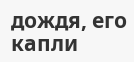дождя, его капли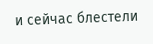и сейчас блестели